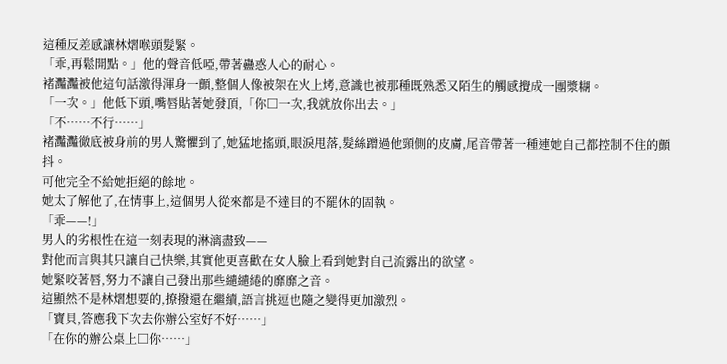這種反差感讓林熠喉頭髮緊。
「乖,再鬆開點。」他的聲音低啞,帶著蠱惑人心的耐心。
褚灩灩被他這句話激得渾身一顫,整個人像被架在火上烤,意識也被那種既熟悉又陌生的觸感攪成一團漿糊。
「一次。」他低下頭,嘴唇貼著她發頂,「你□一次,我就放你出去。」
「不……不行……」
褚灩灩徹底被身前的男人驚懼到了,她猛地搖頭,眼淚甩落,髮絲蹭過他頸側的皮膚,尾音帶著一種連她自己都控制不住的顫抖。
可他完全不給她拒絕的餘地。
她太了解他了,在情事上,這個男人從來都是不達目的不罷休的固執。
「乖——!」
男人的劣根性在這一刻表現的淋漓盡致——
對他而言與其只讓自己快樂,其實他更喜歡在女人臉上看到她對自己流露出的欲望。
她緊咬著唇,努力不讓自己發出那些繾繾綣的靡靡之音。
這顯然不是林熠想要的,撩撥還在繼續,語言挑逗也隨之變得更加激烈。
「寶貝,答應我下次去你辦公室好不好……」
「在你的辦公桌上□你……」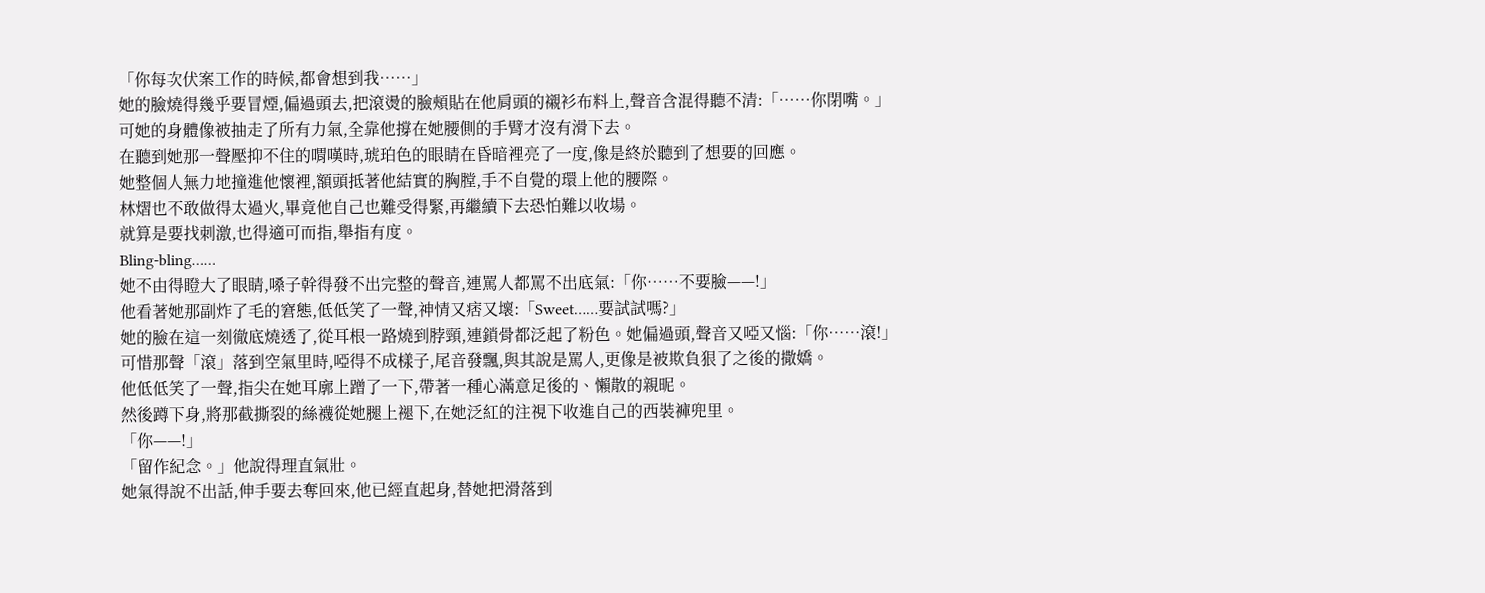「你每次伏案工作的時候,都會想到我……」
她的臉燒得幾乎要冒煙,偏過頭去,把滾燙的臉頰貼在他肩頭的襯衫布料上,聲音含混得聽不清:「……你閉嘴。」
可她的身體像被抽走了所有力氣,全靠他撐在她腰側的手臂才沒有滑下去。
在聽到她那一聲壓抑不住的喟嘆時,琥珀色的眼睛在昏暗裡亮了一度,像是終於聽到了想要的回應。
她整個人無力地撞進他懷裡,額頭抵著他結實的胸膛,手不自覺的環上他的腰際。
林熠也不敢做得太過火,畢竟他自己也難受得緊,再繼續下去恐怕難以收場。
就算是要找刺激,也得適可而指,舉指有度。
Bling-bling……
她不由得瞪大了眼睛,嗓子幹得發不出完整的聲音,連罵人都罵不出底氣:「你……不要臉——!」
他看著她那副炸了毛的窘態,低低笑了一聲,神情又痞又壞:「Sweet……要試試嗎?」
她的臉在這一刻徹底燒透了,從耳根一路燒到脖頸,連鎖骨都泛起了粉色。她偏過頭,聲音又啞又惱:「你……滾!」
可惜那聲「滾」落到空氣里時,啞得不成樣子,尾音發飄,與其說是罵人,更像是被欺負狠了之後的撒嬌。
他低低笑了一聲,指尖在她耳廓上蹭了一下,帶著一種心滿意足後的、懶散的親昵。
然後蹲下身,將那截撕裂的絲襪從她腿上褪下,在她泛紅的注視下收進自己的西裝褲兜里。
「你——!」
「留作紀念。」他說得理直氣壯。
她氣得說不出話,伸手要去奪回來,他已經直起身,替她把滑落到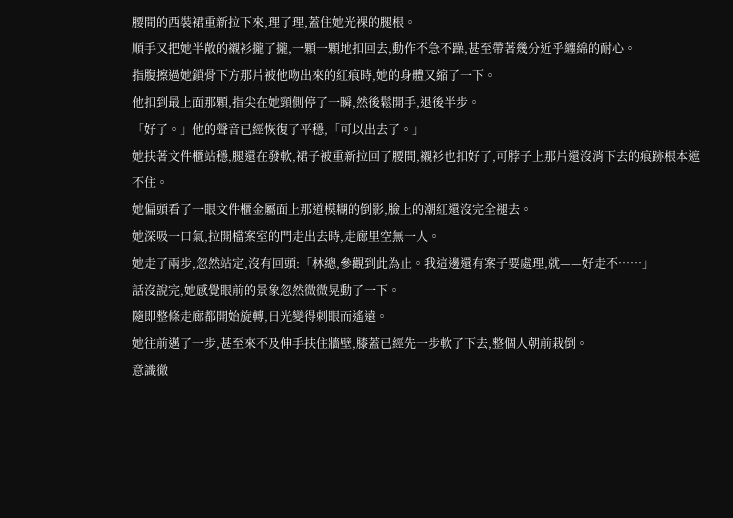腰間的西裝裙重新拉下來,理了理,蓋住她光裸的腿根。
順手又把她半敞的襯衫攏了攏,一顆一顆地扣回去,動作不急不躁,甚至帶著幾分近乎纏綿的耐心。
指腹擦過她鎖骨下方那片被他吻出來的紅痕時,她的身體又縮了一下。
他扣到最上面那顆,指尖在她頸側停了一瞬,然後鬆開手,退後半步。
「好了。」他的聲音已經恢復了平穩,「可以出去了。」
她扶著文件櫃站穩,腿還在發軟,裙子被重新拉回了腰間,襯衫也扣好了,可脖子上那片還沒消下去的痕跡根本遮不住。
她偏頭看了一眼文件櫃金屬面上那道模糊的倒影,臉上的潮紅還沒完全褪去。
她深吸一口氣,拉開檔案室的門走出去時,走廊里空無一人。
她走了兩步,忽然站定,沒有回頭:「林總,參觀到此為止。我這邊還有案子要處理,就——好走不……」
話沒說完,她感覺眼前的景象忽然微微晃動了一下。
隨即整條走廊都開始旋轉,日光變得刺眼而遙遠。
她往前邁了一步,甚至來不及伸手扶住牆壁,膝蓋已經先一步軟了下去,整個人朝前栽倒。
意識徹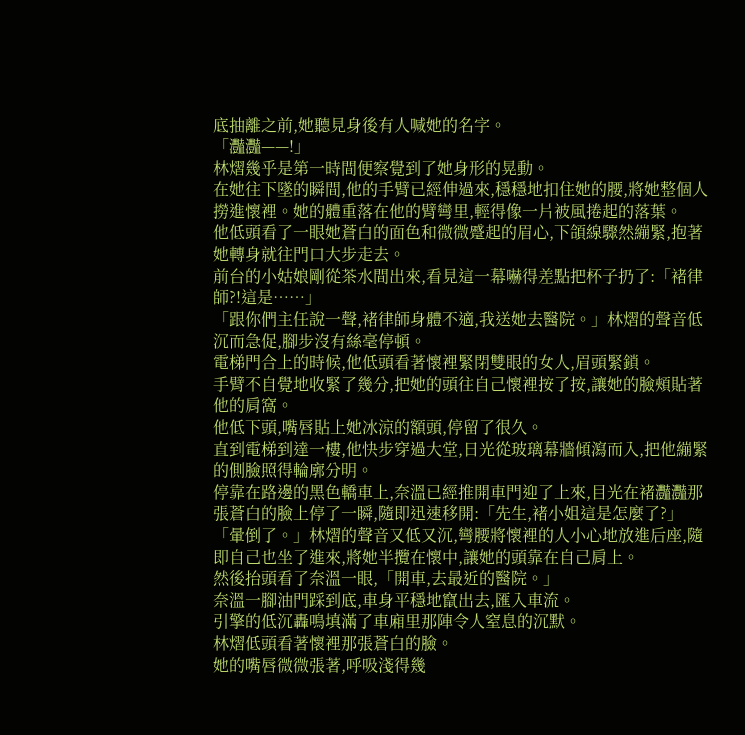底抽離之前,她聽見身後有人喊她的名字。
「灩灩——!」
林熠幾乎是第一時間便察覺到了她身形的晃動。
在她往下墜的瞬間,他的手臂已經伸過來,穩穩地扣住她的腰,將她整個人撈進懷裡。她的體重落在他的臂彎里,輕得像一片被風捲起的落葉。
他低頭看了一眼她蒼白的面色和微微蹙起的眉心,下頜線驟然繃緊,抱著她轉身就往門口大步走去。
前台的小姑娘剛從茶水間出來,看見這一幕嚇得差點把杯子扔了:「褚律師?!這是……」
「跟你們主任說一聲,褚律師身體不適,我送她去醫院。」林熠的聲音低沉而急促,腳步沒有絲毫停頓。
電梯門合上的時候,他低頭看著懷裡緊閉雙眼的女人,眉頭緊鎖。
手臂不自覺地收緊了幾分,把她的頭往自己懷裡按了按,讓她的臉頰貼著他的肩窩。
他低下頭,嘴唇貼上她冰涼的額頭,停留了很久。
直到電梯到達一樓,他快步穿過大堂,日光從玻璃幕牆傾瀉而入,把他繃緊的側臉照得輪廓分明。
停靠在路邊的黑色轎車上,奈溫已經推開車門迎了上來,目光在褚灩灩那張蒼白的臉上停了一瞬,隨即迅速移開:「先生,褚小姐這是怎麼了?」
「暈倒了。」林熠的聲音又低又沉,彎腰將懷裡的人小心地放進后座,隨即自己也坐了進來,將她半攬在懷中,讓她的頭靠在自己肩上。
然後抬頭看了奈溫一眼,「開車,去最近的醫院。」
奈溫一腳油門踩到底,車身平穩地竄出去,匯入車流。
引擎的低沉轟鳴填滿了車廂里那陣令人窒息的沉默。
林熠低頭看著懷裡那張蒼白的臉。
她的嘴唇微微張著,呼吸淺得幾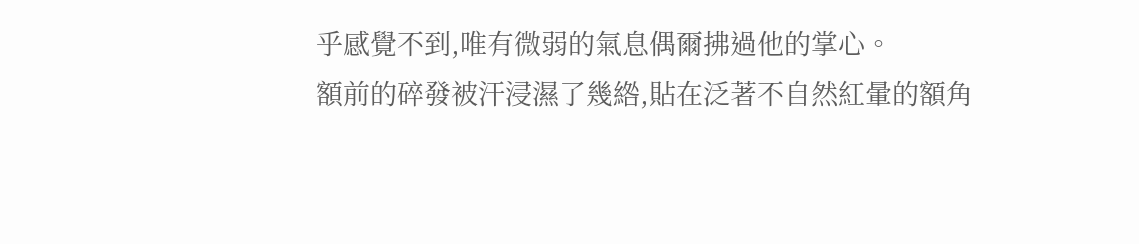乎感覺不到,唯有微弱的氣息偶爾拂過他的掌心。
額前的碎發被汗浸濕了幾綹,貼在泛著不自然紅暈的額角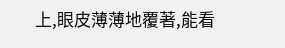上,眼皮薄薄地覆著,能看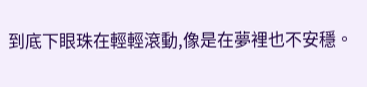到底下眼珠在輕輕滾動,像是在夢裡也不安穩。